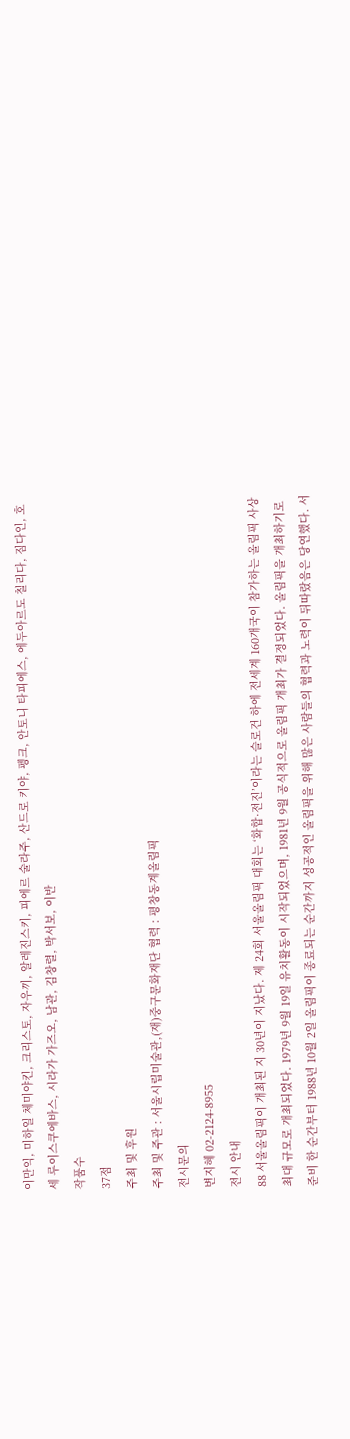이만익, 미하일 체미야킨, 크리스토, 자우끼, 알레진스키, 피에르 술라주, 산드로 키야, 펭크, 안토니 타피에스, 에두아르도 칠리다, 짐다인, 호세 루이스쿠에바스, 시라가 가즈오, 남관, 김창렬, 박서보, 이반
작품수
37점
주최 및 후원
주최 및 주관 : 서울시립미술관,(재)중구문화재단 협력 : 평창동계올림픽
전시문의
변지혜 02-2124-8955
전시 안내
88 서울올림픽이 개최된 지 30년이 지났다. 제 24회 서울올림픽 대회는 ‘화합·전진’이라는 슬로건 하에 전세계 160개국이 참가하는 올림픽 사상 최대 규모로 개최되었다. 1979년 9월 19일 유치활동이 시작되었으며, 1981년 9월 공식적으로 올림픽 개최가 결정되었다. 올림픽을 개최하기로 준비 한 순간부터 1988년 10월 2일 올림픽이 종료되는 순간까지 성공적인 올림픽을 위해 많은 사람들의 협력과 노력이 뒤따랐음은 당연했다. 서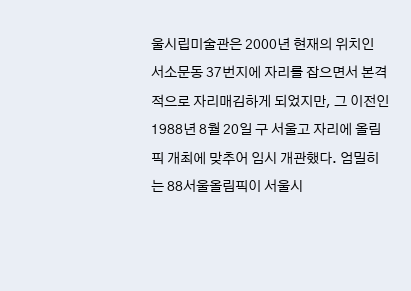울시립미술관은 2000년 현재의 위치인 서소문동 37번지에 자리를 잡으면서 본격적으로 자리매김하게 되었지만, 그 이전인 1988년 8월 20일 구 서울고 자리에 올림픽 개최에 맞추어 임시 개관했다. 엄밀히는 88서울올림픽이 서울시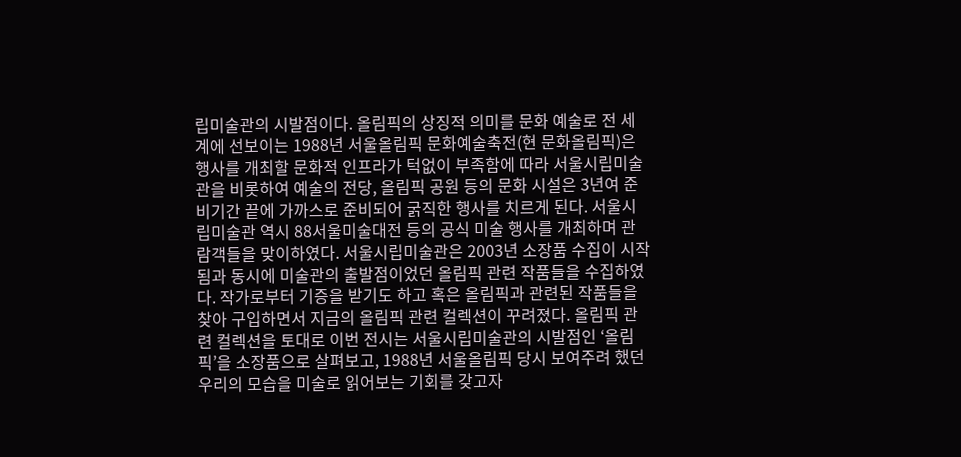립미술관의 시발점이다. 올림픽의 상징적 의미를 문화 예술로 전 세계에 선보이는 1988년 서울올림픽 문화예술축전(현 문화올림픽)은 행사를 개최할 문화적 인프라가 턱없이 부족함에 따라 서울시립미술관을 비롯하여 예술의 전당, 올림픽 공원 등의 문화 시설은 3년여 준비기간 끝에 가까스로 준비되어 굵직한 행사를 치르게 된다. 서울시립미술관 역시 88서울미술대전 등의 공식 미술 행사를 개최하며 관람객들을 맞이하였다. 서울시립미술관은 2003년 소장품 수집이 시작됨과 동시에 미술관의 출발점이었던 올림픽 관련 작품들을 수집하였다. 작가로부터 기증을 받기도 하고 혹은 올림픽과 관련된 작품들을 찾아 구입하면서 지금의 올림픽 관련 컬렉션이 꾸려졌다. 올림픽 관련 컬렉션을 토대로 이번 전시는 서울시립미술관의 시발점인 ‘올림픽’을 소장품으로 살펴보고, 1988년 서울올림픽 당시 보여주려 했던 우리의 모습을 미술로 읽어보는 기회를 갖고자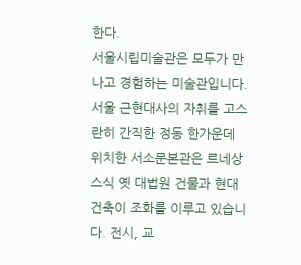한다.
서울시립미술관은 모두가 만나고 경험하는 미술관입니다. 서울 근현대사의 자취를 고스란히 간직한 정동 한가운데 위치한 서소문본관은 르네상스식 옛 대법원 건물과 현대 건축이 조화를 이루고 있습니다. 전시, 교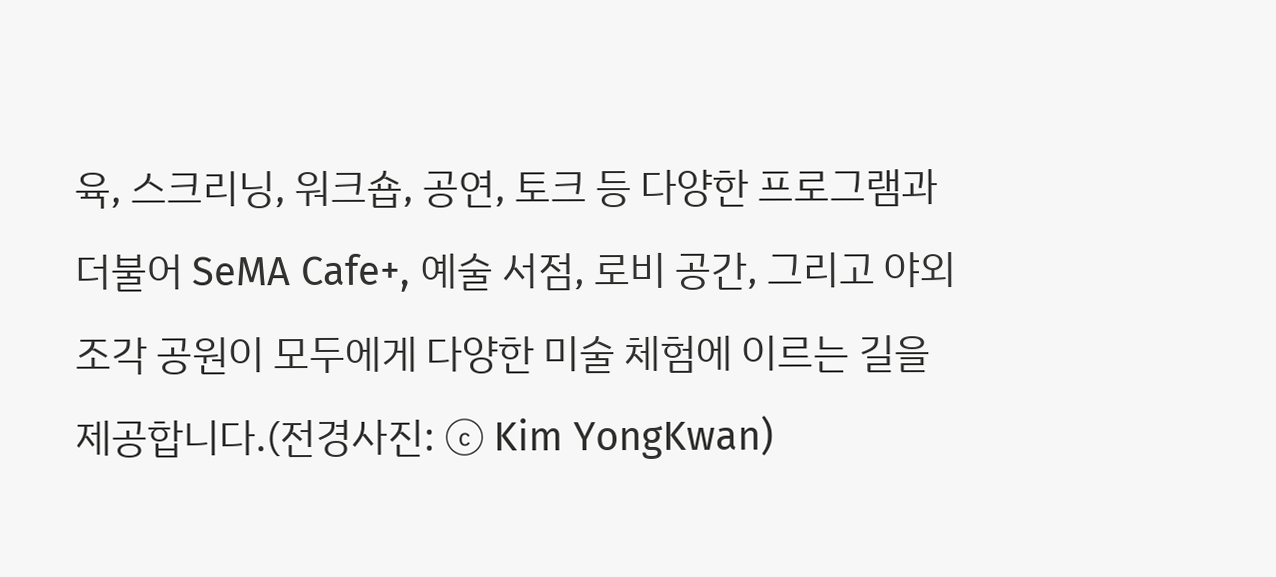육, 스크리닝, 워크숍, 공연, 토크 등 다양한 프로그램과 더불어 SeMA Cafe+, 예술 서점, 로비 공간, 그리고 야외 조각 공원이 모두에게 다양한 미술 체험에 이르는 길을 제공합니다.(전경사진: ⓒ Kim YongKwan)